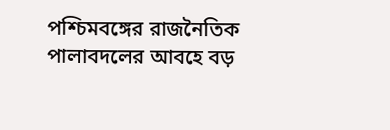পশ্চিমবঙ্গের রাজনৈতিক পালাবদলের আবহে বড়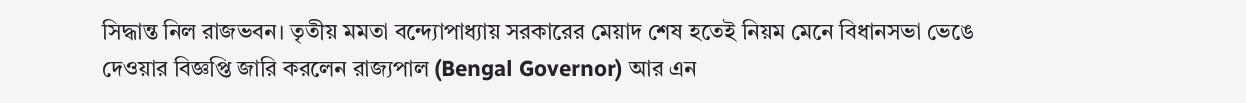সিদ্ধান্ত নিল রাজভবন। তৃতীয় মমতা বন্দ্যোপাধ্যায় সরকারের মেয়াদ শেষ হতেই নিয়ম মেনে বিধানসভা ভেঙে দেওয়ার বিজ্ঞপ্তি জারি করলেন রাজ্যপাল (Bengal Governor) আর এন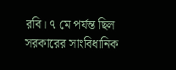রবি। ৭ মে পর্যন্ত ছিল সরকারের সাংবিধানিক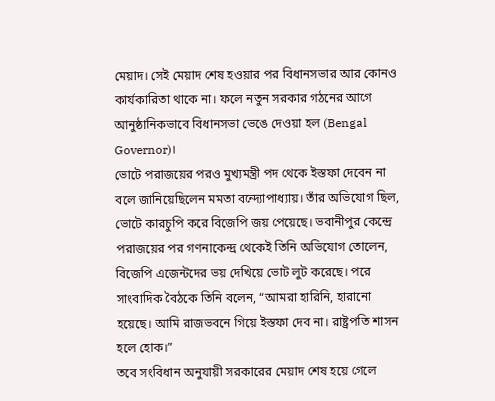মেয়াদ। সেই মেয়াদ শেষ হওয়ার পর বিধানসভার আর কোনও কার্যকারিতা থাকে না। ফলে নতুন সরকার গঠনের আগে আনুষ্ঠানিকভাবে বিধানসভা ভেঙে দেওয়া হল (Bengal Governor)।
ভোটে পরাজয়ের পরও মুখ্যমন্ত্রী পদ থেকে ইস্তফা দেবেন না বলে জানিয়েছিলেন মমতা বন্দ্যোপাধ্যায়। তাঁর অভিযোগ ছিল, ভোটে কারচুপি করে বিজেপি জয় পেয়েছে। ভবানীপুর কেন্দ্রে পরাজয়ের পর গণনাকেন্দ্র থেকেই তিনি অভিযোগ তোলেন, বিজেপি এজেন্টদের ভয় দেখিয়ে ভোট লুট করেছে। পরে সাংবাদিক বৈঠকে তিনি বলেন, “আমরা হারিনি, হারানো হয়েছে। আমি রাজভবনে গিয়ে ইস্তফা দেব না। রাষ্ট্রপতি শাসন হলে হোক।”
তবে সংবিধান অনুযায়ী সরকারের মেয়াদ শেষ হয়ে গেলে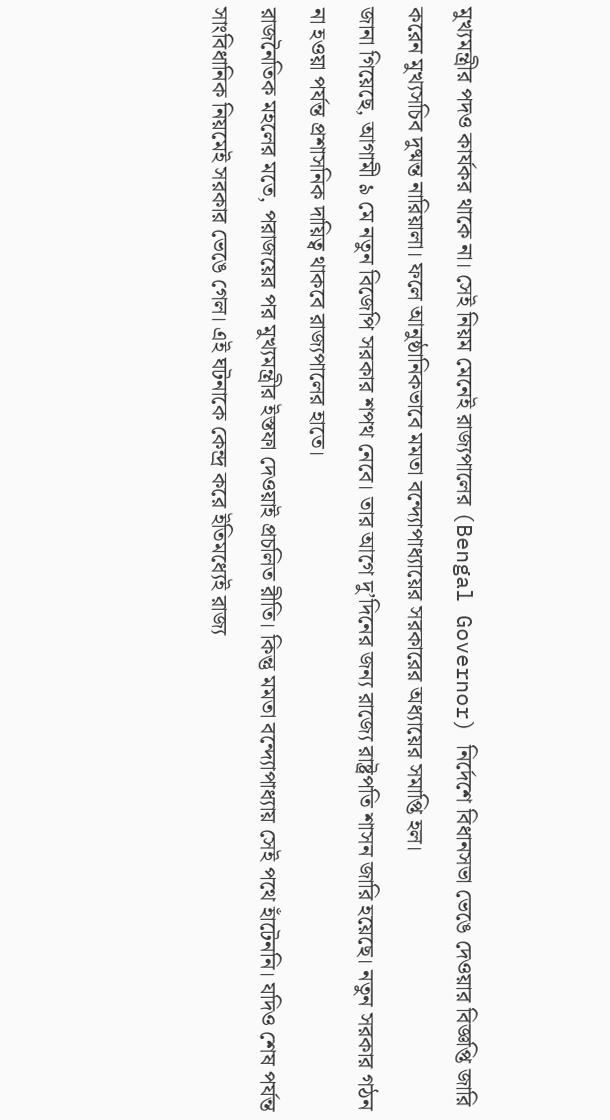মুখ্যমন্ত্রীর পদও কার্যকর থাকে না। সেই নিয়ম মেনেই রাজ্যপালের (Bengal Governor) নির্দেশে বিধানসভা ভেঙে দেওয়ার বিজ্ঞপ্তি জারি করেন মুখ্যসচিব দুষ্মন্ত নারিয়ালা। ফলে আনুষ্ঠানিকভাবে মমতা বন্দ্যোপাধ্যায়ের সরকারের অধ্যায়ের সমাপ্তি হল।
জানা গিয়েছে, আগামী ৯ মে নতুন বিজেপি সরকার শপথ নেবে। তার আগে দু’দিনের জন্য রাজ্যে রাষ্ট্রপতি শাসন জারি হয়েছে। নতুন সরকার গঠন না হওয়া পর্যন্ত প্রশাসনিক দায়িত্ব থাকবে রাজ্যপালের হাতে।
রাজনৈতিক মহলের মতে, পরাজয়ের পর মুখ্যমন্ত্রীর ইস্তফা দেওয়াই প্রচলিত রীতি। কিন্তু মমতা বন্দ্যোপাধ্যায় সেই পথে হাঁটেননি। যদিও শেষ পর্যন্ত সাংবিধানিক নিয়মেই সরকার ভেঙে গেল। এই ঘটনাকে কেন্দ্র করে ইতিমধ্যেই রাজ্য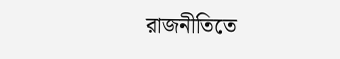রাজনীতিতে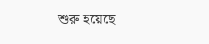শুরু হয়েছে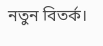নতুন বিতর্ক।